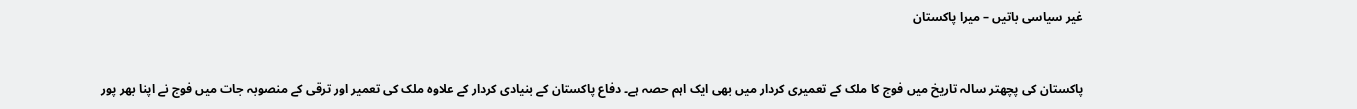غیر سیاسی باتیں – میرا پاکستان


پاکستان کی پچھتر سالہ تاریخ میں فوج کا ملک کے تعمیری کردار میں بھی ایک اہم حصہ ہے۔ دفاع پاکستان کے بنیادی کردار کے علاوہ ملک کی تعمیر اور ترقی کے منصوبہ جات میں فوج نے اپنا بھر پور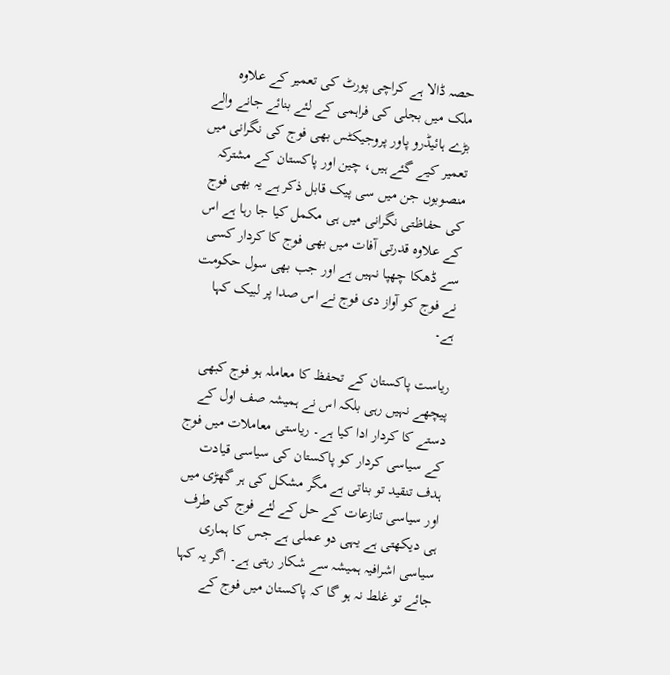حصہ ڈالا ہے کراچی پورٹ کی تعمیر کے علاوہ ملک میں بجلی کی فراہمی کے لئے بنائے جانے والے بڑے ہائیڈرو پاور پروجیکٹس بھی فوج کی نگرانی میں تعمیر کیے گئے ہیں، چین اور پاکستان کے مشترکہ منصوبوں جن میں سی پیک قابل ذکر ہے یہ بھی فوج کی حفاظتی نگرانی میں ہی مکمل کیا جا رہا ہے اس کے علاوہ قدرتی آفات میں بھی فوج کا کردار کسی سے ڈھکا چھپا نہیں ہے اور جب بھی سول حکومت نے فوج کو آواز دی فوج نے اس صدا پر لبیک کہا ہے۔

ریاست پاکستان کے تحفظ کا معاملہ ہو فوج کبھی پیچھے نہیں رہی بلکہ اس نے ہمیشہ صف اول کے دستے کا کردار ادا کیا ہے۔ ریاستی معاملات میں فوج کے سیاسی کردار کو پاکستان کی سیاسی قیادت ہدف تنقید تو بناتی ہے مگر مشکل کی ہر گھڑی میں اور سیاسی تنازعات کے حل کے لئے فوج کی طرف ہی دیکھتی ہے یہی دو عملی ہے جس کا ہماری سیاسی اشرافیہ ہمیشہ سے شکار رہتی ہے۔ اگر یہ کہا جائے تو غلط نہ ہو گا کہ پاکستان میں فوج کے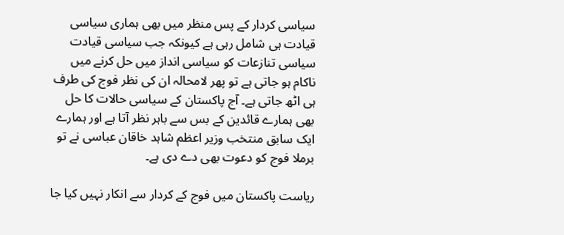سیاسی کردار کے پس منظر میں بھی ہماری سیاسی قیادت ہی شامل رہی ہے کیونکہ جب سیاسی قیادت سیاسی تنازعات کو سیاسی انداز میں حل کرنے میں ناکام ہو جاتی ہے تو پھر لامحالہ ان کی نظر فوج کی طرف ہی اٹھ جاتی ہے۔ آج پاکستان کے سیاسی حالات کا حل بھی ہمارے قائدین کے بس سے باہر نظر آتا ہے اور ہمارے ایک سابق منتخب وزیر اعظم شاہد خاقان عباسی نے تو برملا فوج کو دعوت بھی دے دی ہے۔

ریاست پاکستان میں فوج کے کردار سے انکار نہیں کیا جا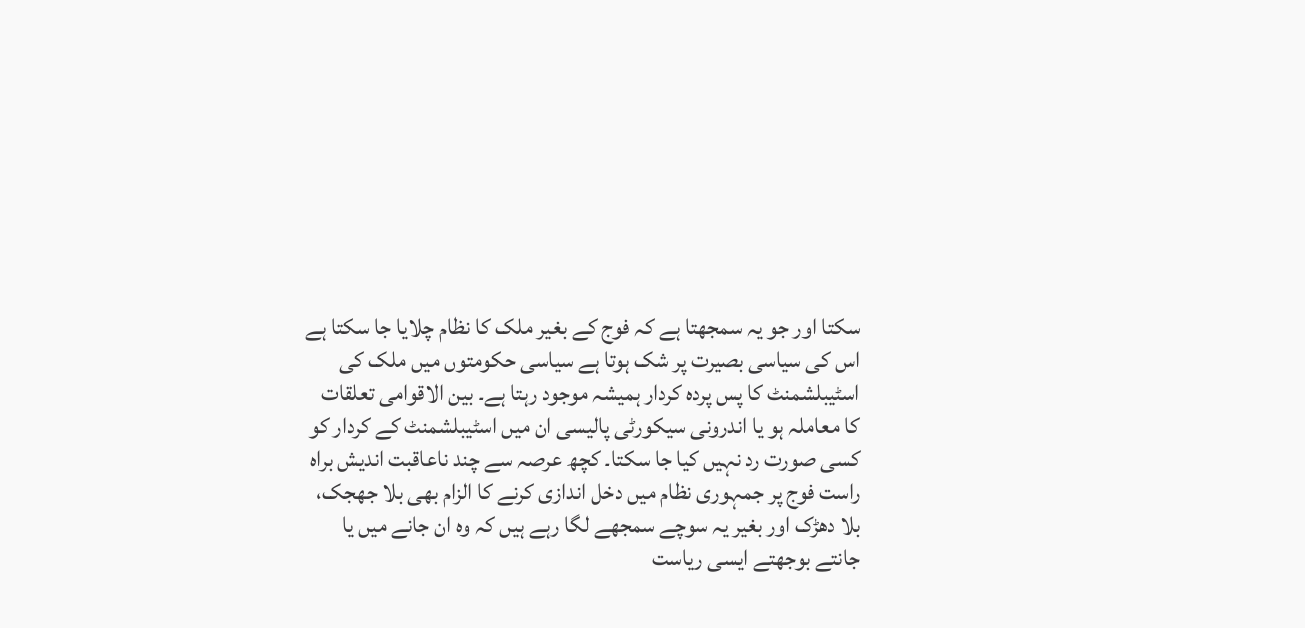سکتا اور جو یہ سمجھتا ہے کہ فوج کے بغیر ملک کا نظام چلایا جا سکتا ہے اس کی سیاسی بصیرت پر شک ہوتا ہے سیاسی حکومتوں میں ملک کی اسٹیبلشمنٹ کا پس پردہ کردار ہمیشہ موجود رہتا ہے۔ بین الاقوامی تعلقات کا معاملہ ہو یا اندرونی سیکورٹی پالیسی ان میں اسٹیبلشمنٹ کے کردار کو کسی صورت رد نہیں کیا جا سکتا۔ کچھ عرصہ سے چند ناعاقبت اندیش براہ راست فوج پر جمہوری نظام میں دخل اندازی کرنے کا الزام بھی بلا جھجک، بلا دھڑک اور بغیر یہ سوچے سمجھے لگا رہے ہیں کہ وہ ان جانے میں یا جانتے بوجھتے ایسی ریاست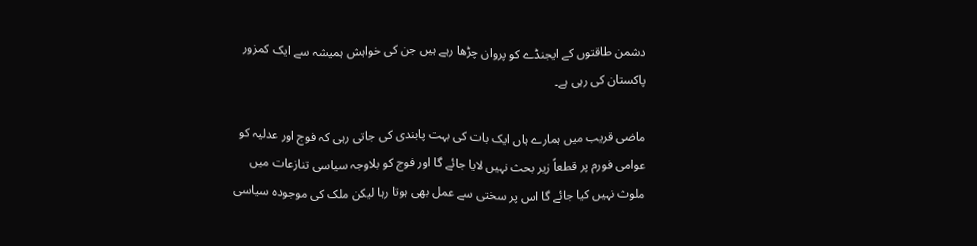دشمن طاقتوں کے ایجنڈے کو پروان چڑھا رہے ہیں جن کی خواہش ہمیشہ سے ایک کمزور پاکستان کی رہی ہے۔

ماضی قریب میں ہمارے ہاں ایک بات کی بہت پابندی کی جاتی رہی کہ فوج اور عدلیہ کو عوامی فورم پر قطعاً زیر بحث نہیں لایا جائے گا اور فوج کو بلاوجہ سیاسی تنازعات میں ملوث نہیں کیا جائے گا اس پر سختی سے عمل بھی ہوتا رہا لیکن ملک کی موجودہ سیاسی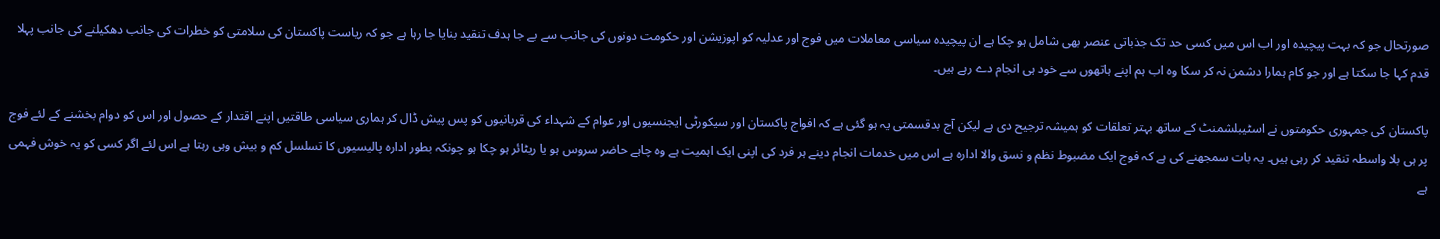صورتحال جو کہ بہت پیچیدہ اور اب اس میں کسی حد تک جذباتی عنصر بھی شامل ہو چکا ہے ان پیچیدہ سیاسی معاملات میں فوج اور عدلیہ کو اپوزیشن اور حکومت دونوں کی جانب سے بے جا ہدف تنقید بنایا جا رہا ہے جو کہ ریاست پاکستان کی سلامتی کو خطرات کی جانب دھکیلنے کی جانب پہلا قدم کہا جا سکتا ہے اور جو کام ہمارا دشمن نہ کر سکا وہ اب ہم اپنے ہاتھوں سے خود ہی انجام دے رہے ہیں۔

پاکستان کی جمہوری حکومتوں نے اسٹیبلشمنٹ کے ساتھ بہتر تعلقات کو ہمیشہ ترجیح دی ہے لیکن آج بدقسمتی یہ ہو گئی ہے کہ افواج پاکستان اور سیکورٹی ایجنسیوں اور عوام کے شہداء کی قربانیوں کو پس پیش ڈال کر ہماری سیاسی طاقتیں اپنے اقتدار کے حصول اور اس کو دوام بخشنے کے لئے فوج پر ہی بلا واسطہ تنقید کر رہی ہیں۔ یہ بات سمجھنے کی ہے کہ فوج ایک مضبوط نظم و نسق والا ادارہ ہے اس میں خدمات انجام دینے ہر فرد کی اپنی ایک اہمیت ہے وہ چاہے حاضر سروس ہو یا ریٹائر ہو چکا ہو چونکہ بطور ادارہ پالیسیوں کا تسلسل کم و بیش وہی رہتا ہے اس لئے اگر کسی کو یہ خوش فہمی ہے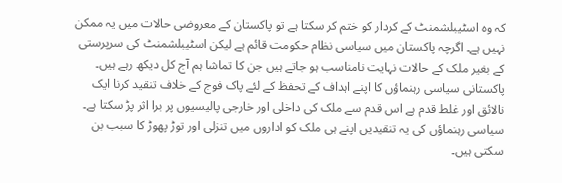کہ وہ اسٹیبلشمنٹ کے کردار کو ختم کر سکتا ہے تو پاکستان کے معروضی حالات میں یہ ممکن نہیں ہے۔ اگرچہ پاکستان میں سیاسی نظام حکومت قائم ہے لیکن اسٹیبلشمنٹ کی سرپرستی کے بغیر ملک کے حالات نہایت نامناسب ہو جاتے ہیں جن کا تماشا ہم آج کل دیکھ رہے ہیں۔ پاکستانی سیاسی رہنماؤں کا اپنے اہداف کے تحفظ کے لئے پاک فوج کے خلاف تنقید کرنا ایک نالائق اور غلط قدم ہے اس قدم سے ملک کی داخلی اور خارجی پالیسیوں پر برا اثر پڑ سکتا ہے۔ سیاسی رہنماؤں کی یہ تنقیدیں اپنے ہی ملک کو اداروں میں تنزلی اور توڑ پھوڑ کا سبب بن سکتی ہیں۔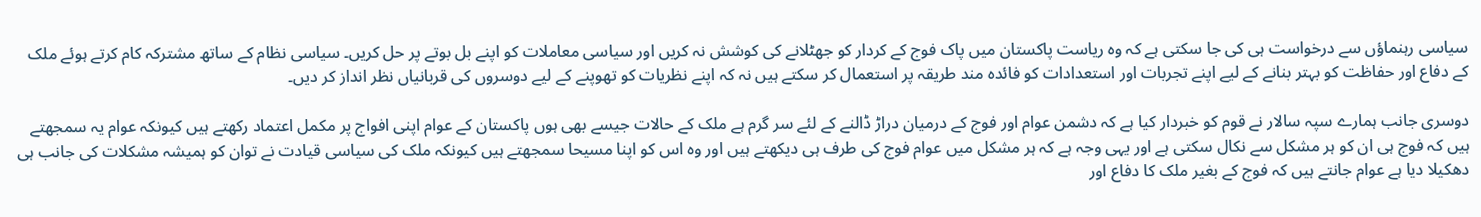سیاسی رہنماؤں سے درخواست ہی کی جا سکتی ہے کہ وہ ریاست پاکستان میں پاک فوج کے کردار کو جھٹلانے کی کوشش نہ کریں اور سیاسی معاملات کو اپنے بل بوتے پر حل کریں۔ سیاسی نظام کے ساتھ مشترکہ کام کرتے ہوئے ملک کے دفاع اور حفاظت کو بہتر بنانے کے لیے اپنے تجربات اور استعدادات کو فائدہ مند طریقہ پر استعمال کر سکتے ہیں نہ کہ اپنے نظریات کو تھوپنے کے لیے دوسروں کی قربانیاں نظر انداز کر دیں۔

دوسری جانب ہمارے سپہ سالار نے قوم کو خبردار کیا ہے کہ دشمن عوام اور فوج کے درمیان دراڑ ڈالنے کے لئے سر گرم ہے ملک کے حالات جیسے بھی ہوں پاکستان کے عوام اپنی افواج پر مکمل اعتماد رکھتے ہیں کیونکہ عوام یہ سمجھتے ہیں کہ فوج ہی ان کو ہر مشکل سے نکال سکتی ہے اور یہی وجہ ہے کہ ہر مشکل میں عوام فوج کی طرف ہی دیکھتے ہیں اور وہ اس کو اپنا مسیحا سمجھتے ہیں کیونکہ ملک کی سیاسی قیادت نے توان کو ہمیشہ مشکلات کی جانب ہی دھکیلا دیا ہے عوام جانتے ہیں کہ فوج کے بغیر ملک کا دفاع اور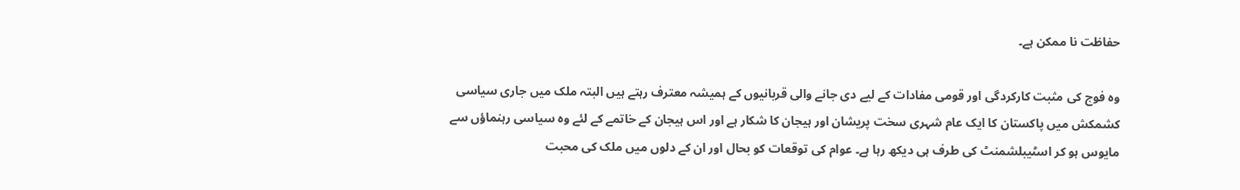حفاظت نا ممکن ہے۔

وہ فوج کی مثبت کارکردگی اور قومی مفادات کے لیے دی جانے والی قربانیوں کے ہمیشہ معترف رہتے ہیں البتہ ملک میں جاری سیاسی کشمکش میں پاکستان کا ایک عام شہری سخت پریشان اور ہیجان کا شکار ہے اور اس ہیجان کے خاتمے کے لئے وہ سیاسی رہنماؤں سے مایوس ہو کر اسٹیبلشمنٹ کی طرف ہی دیکھ رہا ہے۔ عوام کی توقعات کو بحال اور ان کے دلوں میں ملک کی محبت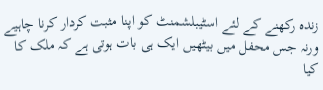زندہ رکھنے کے لئے اسٹیبلشمنٹ کو اپنا مثبت کردار کرنا چاہیے ورنہ جس محفل میں بیٹھیں ایک ہی بات ہوتی ہے کہ ملک کا کیا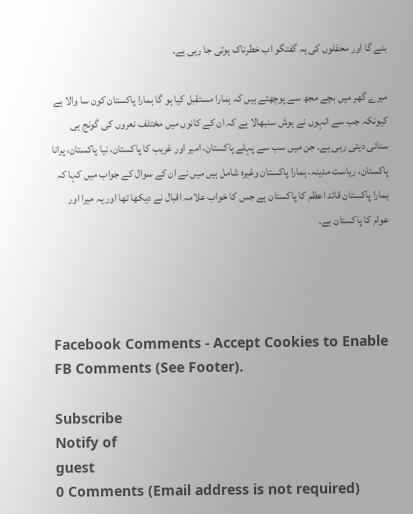بنے گا اور محفلوں کی یہ گفتگو اب خطرناک ہوتی جا رہی ہے۔

میرے گھر میں بچے مجھ سے پوچھتے ہیں کہ ہمارا مستقبل کیا ہو گا ہمارا پاکستان کون سا والا ہے کیونکہ جب سے انہوں نے ہوش سنبھالا ہے کہ ان کے کانوں میں مختلف نعروں کی گونج ہی سنائی دیتی رہی ہے۔ جن میں سب سے پہلے پاکستان، امیر اور غریب کا پاکستان، نیا پاکستان، پرانا پاکستان، ریاست مدینہ، ہمارا پاکستان وغیرہ شامل ہیں میں نے ان کے سوال کے جواب میں کہا کہ ہمارا پاکستان قائد اعظم کا پاکستان ہے جس کا خواب علامہ اقبال نے دیکھا تھا اور یہ میرا اور عوام کا پاکستان ہے۔




Facebook Comments - Accept Cookies to Enable FB Comments (See Footer).

Subscribe
Notify of
guest
0 Comments (Email address is not required)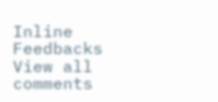Inline Feedbacks
View all comments